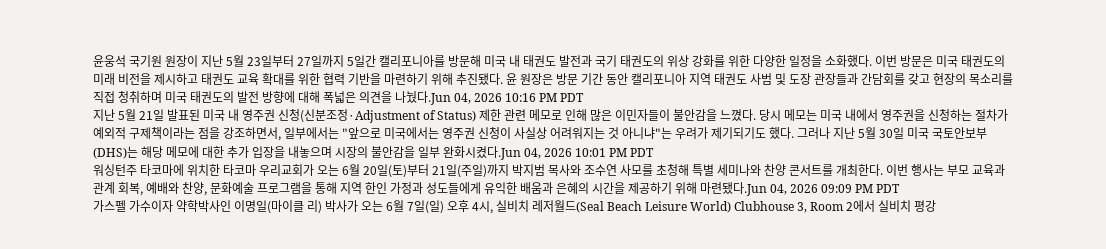윤웅석 국기원 원장이 지난 5월 23일부터 27일까지 5일간 캘리포니아를 방문해 미국 내 태권도 발전과 국기 태권도의 위상 강화를 위한 다양한 일정을 소화했다. 이번 방문은 미국 태권도의 미래 비전을 제시하고 태권도 교육 확대를 위한 협력 기반을 마련하기 위해 추진됐다. 윤 원장은 방문 기간 동안 캘리포니아 지역 태권도 사범 및 도장 관장들과 간담회를 갖고 현장의 목소리를 직접 청취하며 미국 태권도의 발전 방향에 대해 폭넓은 의견을 나눴다.Jun 04, 2026 10:16 PM PDT
지난 5월 21일 발표된 미국 내 영주권 신청(신분조정·Adjustment of Status) 제한 관련 메모로 인해 많은 이민자들이 불안감을 느꼈다. 당시 메모는 미국 내에서 영주권을 신청하는 절차가 예외적 구제책이라는 점을 강조하면서, 일부에서는 "앞으로 미국에서는 영주권 신청이 사실상 어려워지는 것 아니냐"는 우려가 제기되기도 했다. 그러나 지난 5월 30일 미국 국토안보부(DHS)는 해당 메모에 대한 추가 입장을 내놓으며 시장의 불안감을 일부 완화시켰다.Jun 04, 2026 10:01 PM PDT
워싱턴주 타코마에 위치한 타코마 우리교회가 오는 6월 20일(토)부터 21일(주일)까지 박지범 목사와 조수연 사모를 초청해 특별 세미나와 찬양 콘서트를 개최한다. 이번 행사는 부모 교육과 관계 회복, 예배와 찬양, 문화예술 프로그램을 통해 지역 한인 가정과 성도들에게 유익한 배움과 은혜의 시간을 제공하기 위해 마련됐다.Jun 04, 2026 09:09 PM PDT
가스펠 가수이자 약학박사인 이명일(마이클 리) 박사가 오는 6월 7일(일) 오후 4시, 실비치 레저월드(Seal Beach Leisure World) Clubhouse 3, Room 2에서 실비치 평강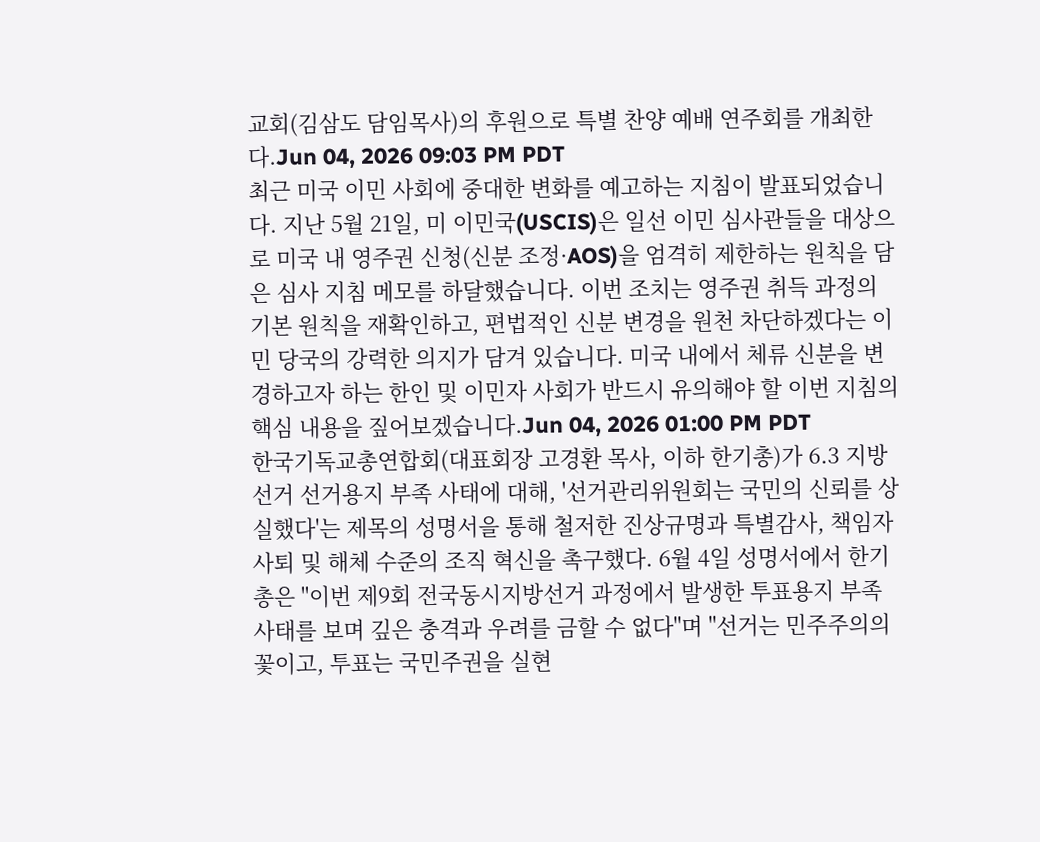교회(김삼도 담임목사)의 후원으로 특별 찬양 예배 연주회를 개최한다.Jun 04, 2026 09:03 PM PDT
최근 미국 이민 사회에 중대한 변화를 예고하는 지침이 발표되었습니다. 지난 5월 21일, 미 이민국(USCIS)은 일선 이민 심사관들을 대상으로 미국 내 영주권 신청(신분 조정·AOS)을 엄격히 제한하는 원칙을 담은 심사 지침 메모를 하달했습니다. 이번 조치는 영주권 취득 과정의 기본 원칙을 재확인하고, 편법적인 신분 변경을 원천 차단하겠다는 이민 당국의 강력한 의지가 담겨 있습니다. 미국 내에서 체류 신분을 변경하고자 하는 한인 및 이민자 사회가 반드시 유의해야 할 이번 지침의 핵심 내용을 짚어보겠습니다.Jun 04, 2026 01:00 PM PDT
한국기독교총연합회(대표회장 고경환 목사, 이하 한기총)가 6.3 지방선거 선거용지 부족 사태에 대해, '선거관리위원회는 국민의 신뢰를 상실했다'는 제목의 성명서을 통해 철저한 진상규명과 특별감사, 책임자 사퇴 및 해체 수준의 조직 혁신을 촉구했다. 6월 4일 성명서에서 한기총은 "이번 제9회 전국동시지방선거 과정에서 발생한 투표용지 부족 사태를 보며 깊은 충격과 우려를 금할 수 없다"며 "선거는 민주주의의 꽃이고, 투표는 국민주권을 실현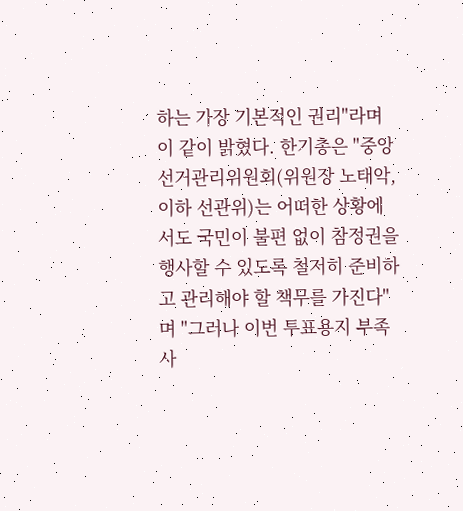하는 가장 기본적인 권리"라며 이 같이 밝혔다. 한기총은 "중앙선거관리위원회(위원장 노태악, 이하 선관위)는 어떠한 상황에서도 국민이 불편 없이 참정권을 행사할 수 있도록 철저히 준비하고 관리해야 할 책무를 가진다"며 "그러나 이번 투표용지 부족 사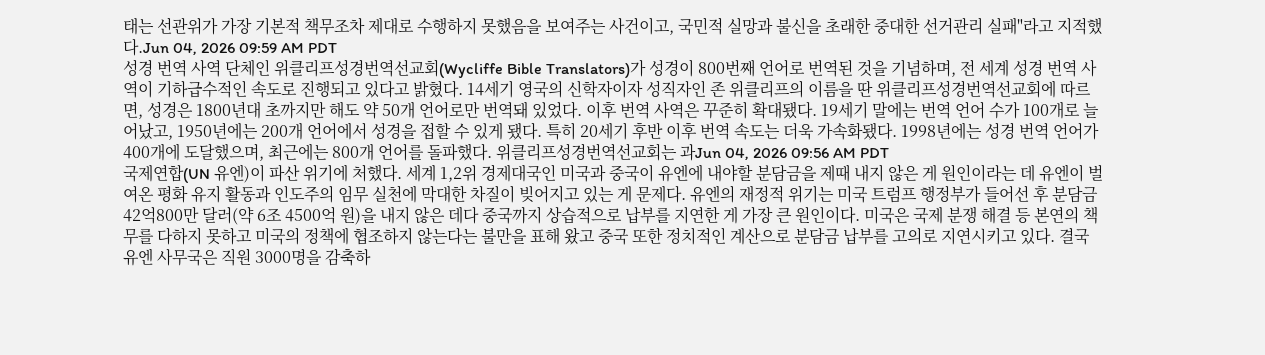태는 선관위가 가장 기본적 책무조차 제대로 수행하지 못했음을 보여주는 사건이고, 국민적 실망과 불신을 초래한 중대한 선거관리 실패"라고 지적했다.Jun 04, 2026 09:59 AM PDT
성경 번역 사역 단체인 위클리프성경번역선교회(Wycliffe Bible Translators)가 성경이 800번째 언어로 번역된 것을 기념하며, 전 세계 성경 번역 사역이 기하급수적인 속도로 진행되고 있다고 밝혔다. 14세기 영국의 신학자이자 성직자인 존 위클리프의 이름을 딴 위클리프성경번역선교회에 따르면, 성경은 1800년대 초까지만 해도 약 50개 언어로만 번역돼 있었다. 이후 번역 사역은 꾸준히 확대됐다. 19세기 말에는 번역 언어 수가 100개로 늘어났고, 1950년에는 200개 언어에서 성경을 접할 수 있게 됐다. 특히 20세기 후반 이후 번역 속도는 더욱 가속화됐다. 1998년에는 성경 번역 언어가 400개에 도달했으며, 최근에는 800개 언어를 돌파했다. 위클리프성경번역선교회는 과Jun 04, 2026 09:56 AM PDT
국제연합(UN 유엔)이 파산 위기에 처했다. 세계 1,2위 경제대국인 미국과 중국이 유엔에 내야할 분담금을 제때 내지 않은 게 원인이라는 데 유엔이 벌여온 평화 유지 활동과 인도주의 임무 실천에 막대한 차질이 빚어지고 있는 게 문제다. 유엔의 재정적 위기는 미국 트럼프 행정부가 들어선 후 분담금 42억800만 달러(약 6조 4500억 원)을 내지 않은 데다 중국까지 상습적으로 납부를 지연한 게 가장 큰 원인이다. 미국은 국제 분쟁 해결 등 본연의 책무를 다하지 못하고 미국의 정책에 협조하지 않는다는 불만을 표해 왔고 중국 또한 정치적인 계산으로 분담금 납부를 고의로 지연시키고 있다. 결국 유엔 사무국은 직원 3000명을 감축하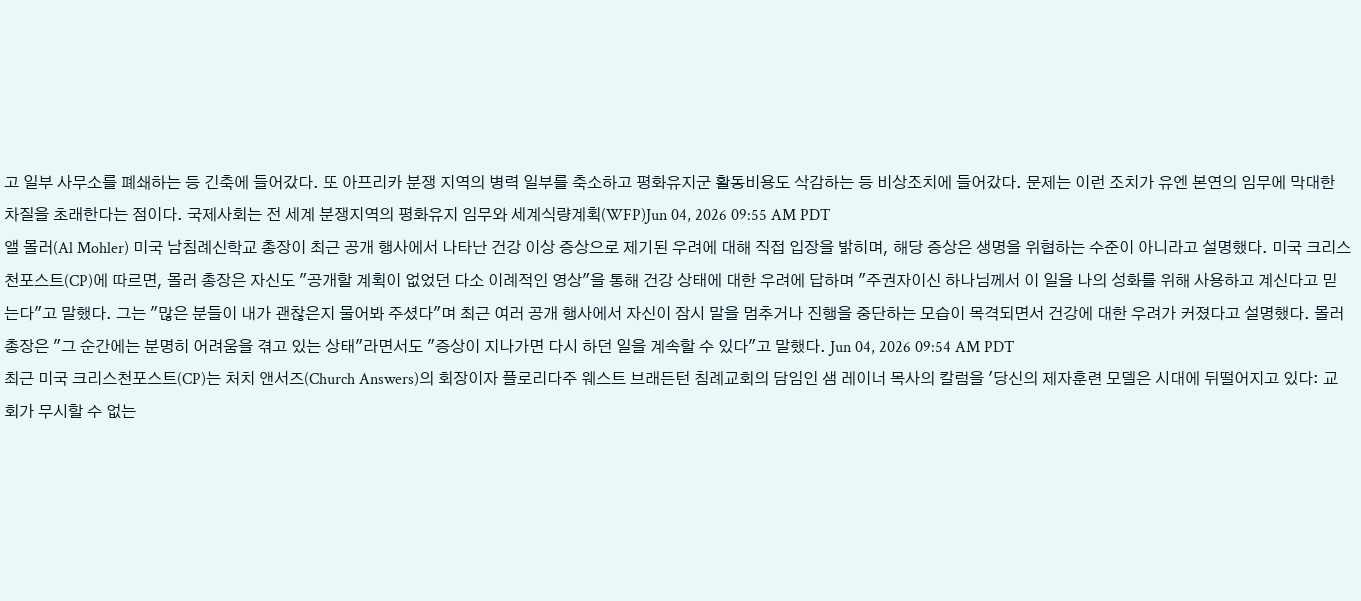고 일부 사무소를 폐쇄하는 등 긴축에 들어갔다. 또 아프리카 분쟁 지역의 병력 일부를 축소하고 평화유지군 활동비용도 삭감하는 등 비상조치에 들어갔다. 문제는 이런 조치가 유엔 본연의 임무에 막대한 차질을 초래한다는 점이다. 국제사회는 전 세계 분쟁지역의 평화유지 임무와 세계식량계획(WFP)Jun 04, 2026 09:55 AM PDT
앨 몰러(Al Mohler) 미국 남침례신학교 총장이 최근 공개 행사에서 나타난 건강 이상 증상으로 제기된 우려에 대해 직접 입장을 밝히며, 해당 증상은 생명을 위협하는 수준이 아니라고 설명했다. 미국 크리스천포스트(CP)에 따르면, 몰러 총장은 자신도 "공개할 계획이 없었던 다소 이례적인 영상"을 통해 건강 상태에 대한 우려에 답하며 "주권자이신 하나님께서 이 일을 나의 성화를 위해 사용하고 계신다고 믿는다"고 말했다. 그는 "많은 분들이 내가 괜찮은지 물어봐 주셨다"며 최근 여러 공개 행사에서 자신이 잠시 말을 멈추거나 진행을 중단하는 모습이 목격되면서 건강에 대한 우려가 커졌다고 설명했다. 몰러 총장은 "그 순간에는 분명히 어려움을 겪고 있는 상태"라면서도 "증상이 지나가면 다시 하던 일을 계속할 수 있다"고 말했다. Jun 04, 2026 09:54 AM PDT
최근 미국 크리스천포스트(CP)는 처치 앤서즈(Church Answers)의 회장이자 플로리다주 웨스트 브래든턴 침례교회의 담임인 샘 레이너 목사의 칼럼을 '당신의 제자훈련 모델은 시대에 뒤떨어지고 있다: 교회가 무시할 수 없는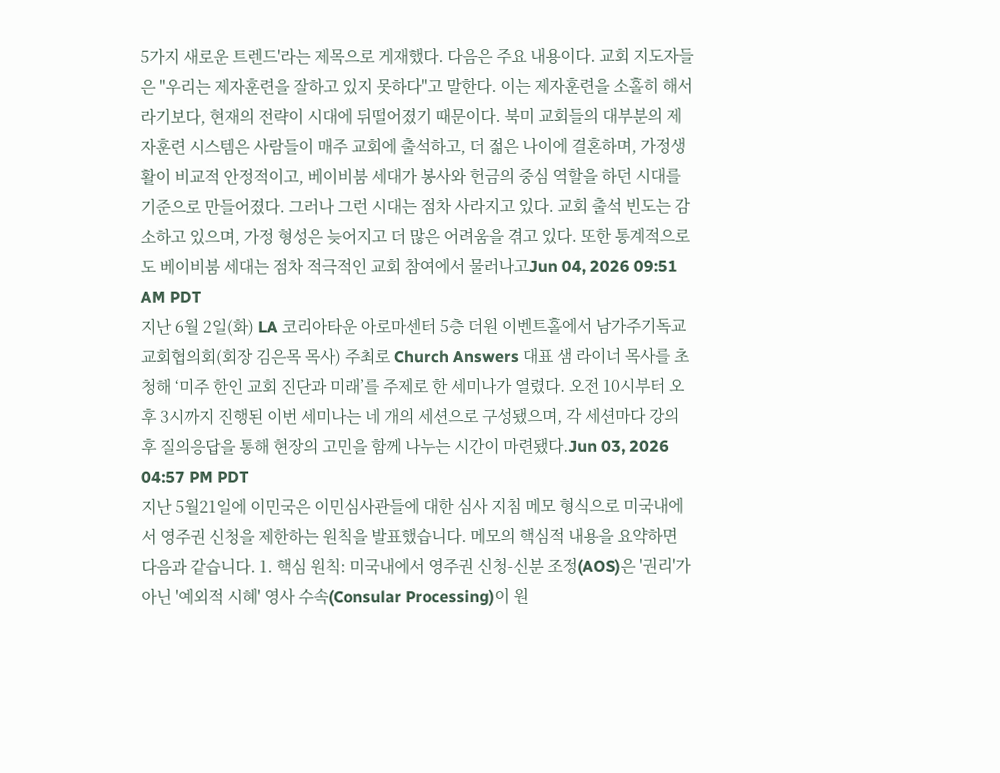5가지 새로운 트렌드'라는 제목으로 게재했다. 다음은 주요 내용이다. 교회 지도자들은 "우리는 제자훈련을 잘하고 있지 못하다"고 말한다. 이는 제자훈련을 소홀히 해서라기보다, 현재의 전략이 시대에 뒤떨어졌기 때문이다. 북미 교회들의 대부분의 제자훈련 시스템은 사람들이 매주 교회에 출석하고, 더 젊은 나이에 결혼하며, 가정생활이 비교적 안정적이고, 베이비붐 세대가 봉사와 헌금의 중심 역할을 하던 시대를 기준으로 만들어졌다. 그러나 그런 시대는 점차 사라지고 있다. 교회 출석 빈도는 감소하고 있으며, 가정 형성은 늦어지고 더 많은 어려움을 겪고 있다. 또한 통계적으로도 베이비붐 세대는 점차 적극적인 교회 참여에서 물러나고Jun 04, 2026 09:51 AM PDT
지난 6월 2일(화) LA 코리아타운 아로마센터 5층 더원 이벤트홀에서 남가주기독교교회협의회(회장 김은목 목사) 주최로 Church Answers 대표 샘 라이너 목사를 초청해 ‘미주 한인 교회 진단과 미래’를 주제로 한 세미나가 열렸다. 오전 10시부터 오후 3시까지 진행된 이번 세미나는 네 개의 세션으로 구성됐으며, 각 세션마다 강의 후 질의응답을 통해 현장의 고민을 함께 나누는 시간이 마련됐다.Jun 03, 2026 04:57 PM PDT
지난 5월21일에 이민국은 이민심사관들에 대한 심사 지침 메모 형식으로 미국내에서 영주권 신청을 제한하는 원칙을 발표했습니다. 메모의 핵심적 내용을 요약하면 다음과 같습니다. 1. 핵심 원칙: 미국내에서 영주권 신청-신분 조정(AOS)은 '권리'가 아닌 '예외적 시혜' 영사 수속(Consular Processing)이 원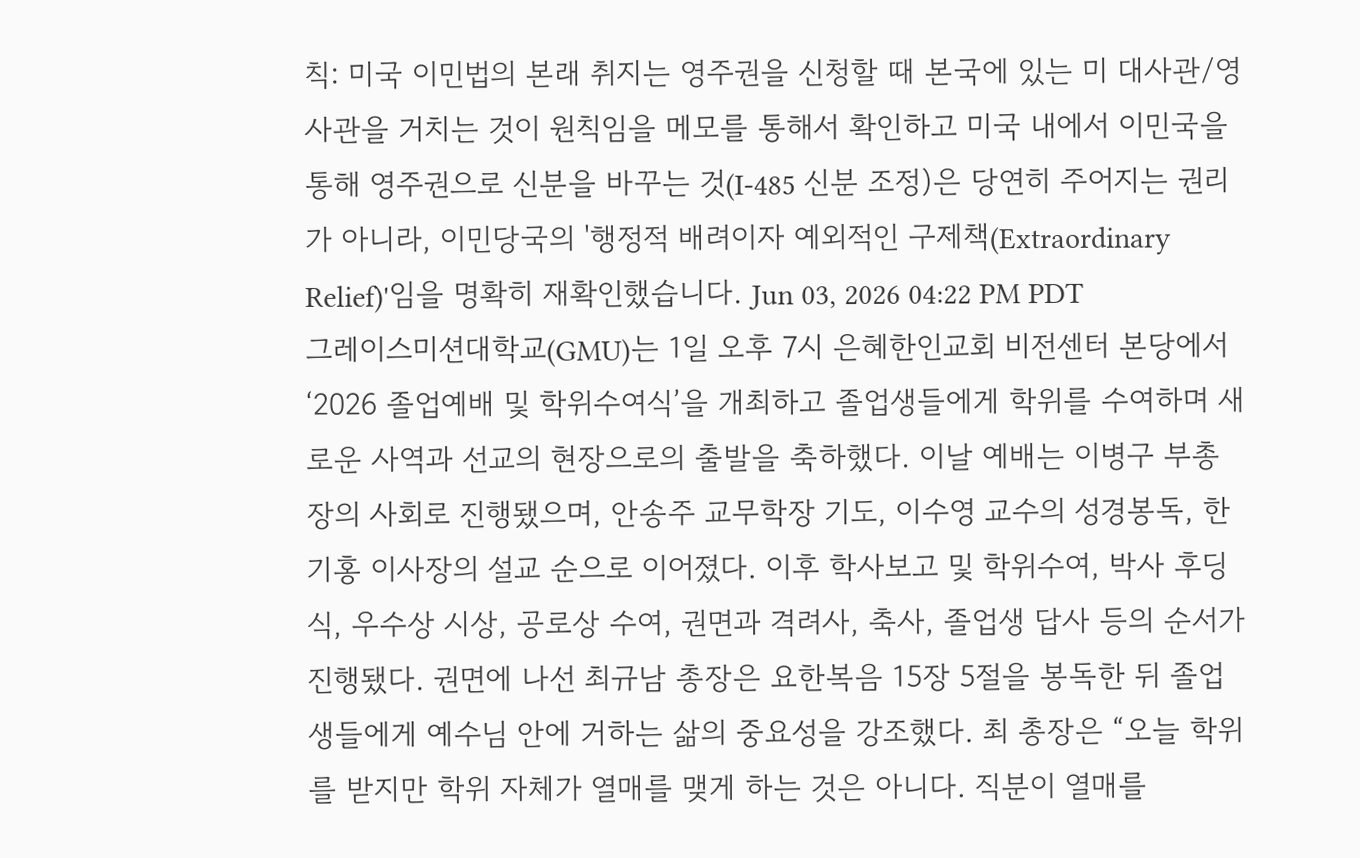칙: 미국 이민법의 본래 취지는 영주권을 신청할 때 본국에 있는 미 대사관/영사관을 거치는 것이 원칙임을 메모를 통해서 확인하고 미국 내에서 이민국을 통해 영주권으로 신분을 바꾸는 것(I-485 신분 조정)은 당연히 주어지는 권리가 아니라, 이민당국의 '행정적 배려이자 예외적인 구제책(Extraordinary Relief)'임을 명확히 재확인했습니다. Jun 03, 2026 04:22 PM PDT
그레이스미션대학교(GMU)는 1일 오후 7시 은혜한인교회 비전센터 본당에서 ‘2026 졸업예배 및 학위수여식’을 개최하고 졸업생들에게 학위를 수여하며 새로운 사역과 선교의 현장으로의 출발을 축하했다. 이날 예배는 이병구 부총장의 사회로 진행됐으며, 안송주 교무학장 기도, 이수영 교수의 성경봉독, 한기홍 이사장의 설교 순으로 이어졌다. 이후 학사보고 및 학위수여, 박사 후딩식, 우수상 시상, 공로상 수여, 권면과 격려사, 축사, 졸업생 답사 등의 순서가 진행됐다. 권면에 나선 최규남 총장은 요한복음 15장 5절을 봉독한 뒤 졸업생들에게 예수님 안에 거하는 삶의 중요성을 강조했다. 최 총장은 “오늘 학위를 받지만 학위 자체가 열매를 맺게 하는 것은 아니다. 직분이 열매를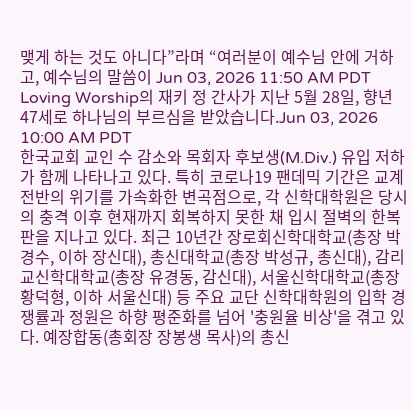맺게 하는 것도 아니다”라며 “여러분이 예수님 안에 거하고, 예수님의 말씀이 Jun 03, 2026 11:50 AM PDT
Loving Worship의 재키 정 간사가 지난 5월 28일, 향년 47세로 하나님의 부르심을 받았습니다.Jun 03, 2026 10:00 AM PDT
한국교회 교인 수 감소와 목회자 후보생(M.Div.) 유입 저하가 함께 나타나고 있다. 특히 코로나19 팬데믹 기간은 교계 전반의 위기를 가속화한 변곡점으로, 각 신학대학원은 당시의 충격 이후 현재까지 회복하지 못한 채 입시 절벽의 한복판을 지나고 있다. 최근 10년간 장로회신학대학교(총장 박경수, 이하 장신대), 총신대학교(총장 박성규, 총신대), 감리교신학대학교(총장 유경동, 감신대), 서울신학대학교(총장 황덕형, 이하 서울신대) 등 주요 교단 신학대학원의 입학 경쟁률과 정원은 하향 평준화를 넘어 '충원율 비상'을 겪고 있다. 예장합동(총회장 장봉생 목사)의 총신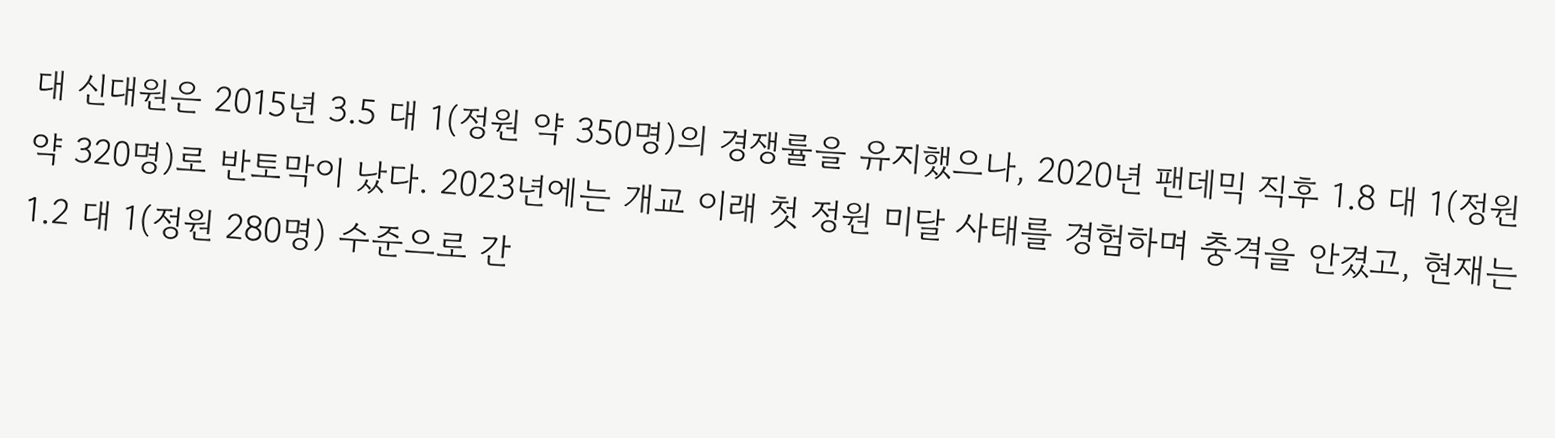대 신대원은 2015년 3.5 대 1(정원 약 350명)의 경쟁률을 유지했으나, 2020년 팬데믹 직후 1.8 대 1(정원 약 320명)로 반토막이 났다. 2023년에는 개교 이래 첫 정원 미달 사태를 경험하며 충격을 안겼고, 현재는 1.2 대 1(정원 280명) 수준으로 간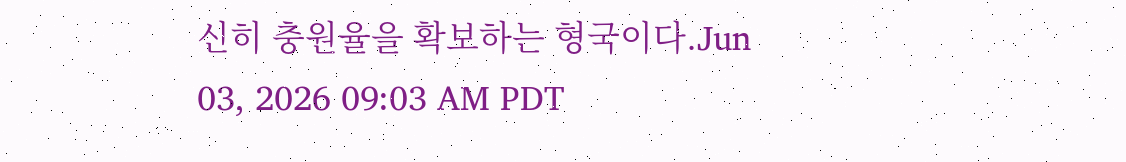신히 충원율을 확보하는 형국이다.Jun 03, 2026 09:03 AM PDT